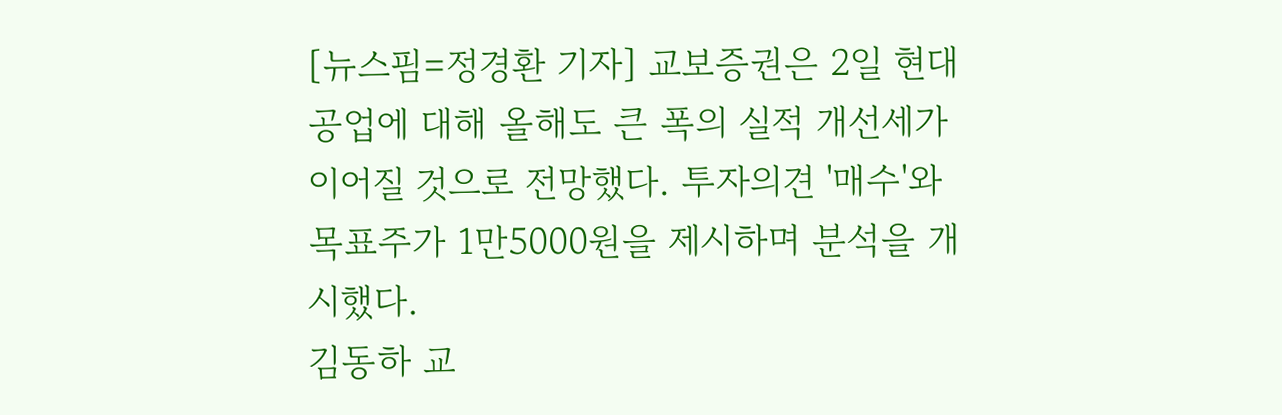[뉴스핌=정경환 기자] 교보증권은 2일 현대공업에 대해 올해도 큰 폭의 실적 개선세가 이어질 것으로 전망했다. 투자의견 '매수'와 목표주가 1만5000원을 제시하며 분석을 개시했다.
김동하 교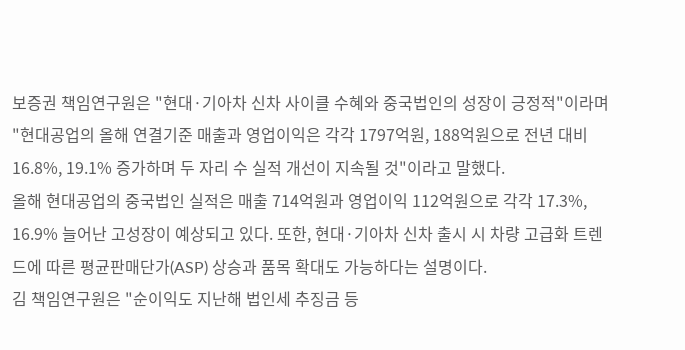보증권 책임연구원은 "현대·기아차 신차 사이클 수혜와 중국법인의 성장이 긍정적"이라며 "현대공업의 올해 연결기준 매출과 영업이익은 각각 1797억원, 188억원으로 전년 대비 16.8%, 19.1% 증가하며 두 자리 수 실적 개선이 지속될 것"이라고 말했다.
올해 현대공업의 중국법인 실적은 매출 714억원과 영업이익 112억원으로 각각 17.3%, 16.9% 늘어난 고성장이 예상되고 있다. 또한, 현대·기아차 신차 출시 시 차량 고급화 트렌드에 따른 평균판매단가(ASP) 상승과 품목 확대도 가능하다는 설명이다.
김 책임연구원은 "순이익도 지난해 법인세 추징금 등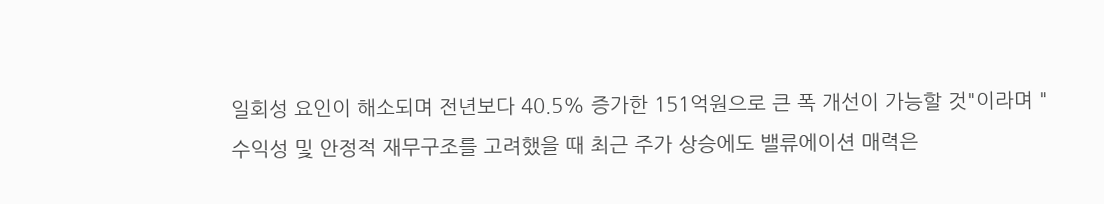일회성 요인이 해소되며 전년보다 40.5% 증가한 151억원으로 큰 폭 개선이 가능할 것"이라며 "수익성 및 안정적 재무구조를 고려했을 때 최근 주가 상승에도 밸류에이션 매력은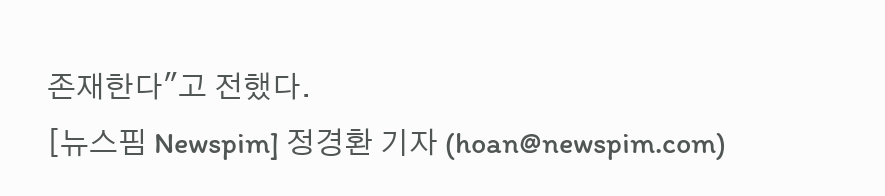존재한다"고 전했다.
[뉴스핌 Newspim] 정경환 기자 (hoan@newspim.com)